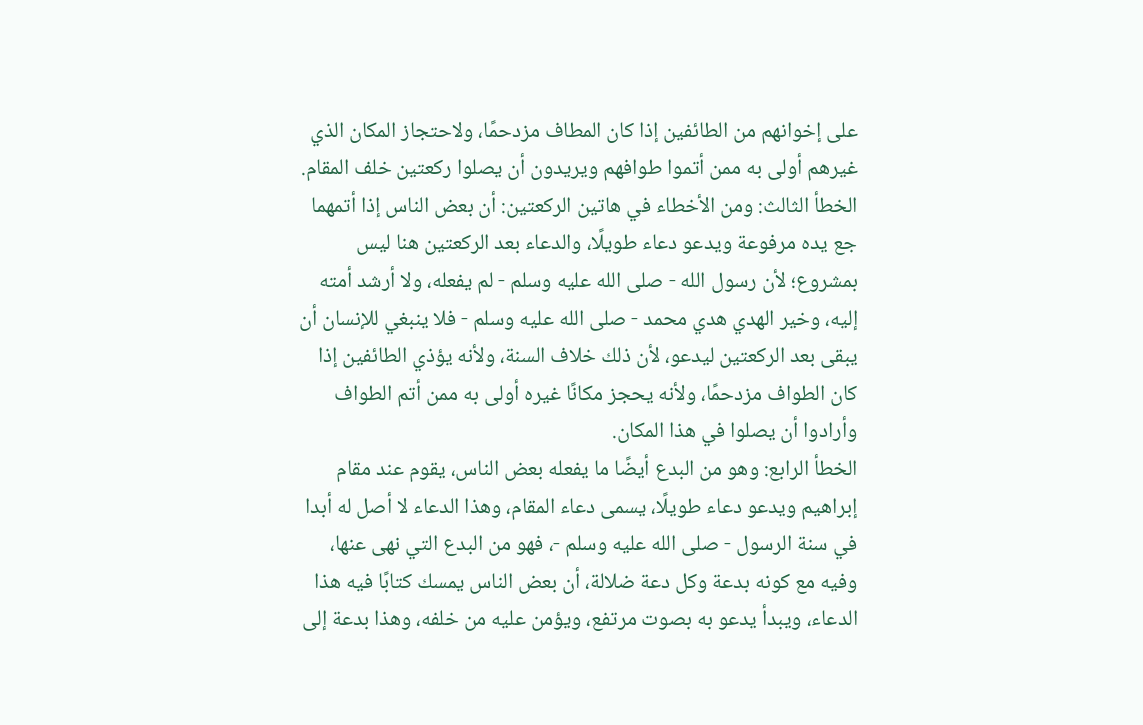على إخوانهم من الطائفين إذا كان المطاف مزدحمًا، ولاحتجاز المكان الذي غيرهم أولى به ممن أتموا طوافهم ويريدون أن يصلوا ركعتين خلف المقام.
الخطأ الثالث: ومن الأخطاء في هاتين الركعتين: أن بعض الناس إذا أتمهما جع يده مرفوعة ويدعو دعاء طويلًا، والدعاء بعد الركعتين هنا ليس بمشروع؛ لأن رسول الله - صلى الله عليه وسلم - لم يفعله، ولا أرشد أمته إليه، وخير الهدي هدي محمد - صلى الله عليه وسلم - فلا ينبغي للإنسان أن يبقى بعد الركعتين ليدعو، لأن ذلك خلاف السنة، ولأنه يؤذي الطائفين إذا كان الطواف مزدحمًا، ولأنه يحجز مكانًا غيره أولى به ممن أتم الطواف وأرادوا أن يصلوا في هذا المكان.
الخطأ الرابع: وهو من البدع أيضًا ما يفعله بعض الناس، يقوم عند مقام إبراهيم ويدعو دعاء طويلًا، يسمى دعاء المقام، وهذا الدعاء لا أصل له أبدا في سنة الرسول - صلى الله عليه وسلم -، فهو من البدع التي نهى عنها، وفيه مع كونه بدعة وكل دعة ضلالة، أن بعض الناس يمسك كتابًا فيه هذا الدعاء، ويبدأ يدعو به بصوت مرتفع، ويؤمن عليه من خلفه، وهذا بدعة إلى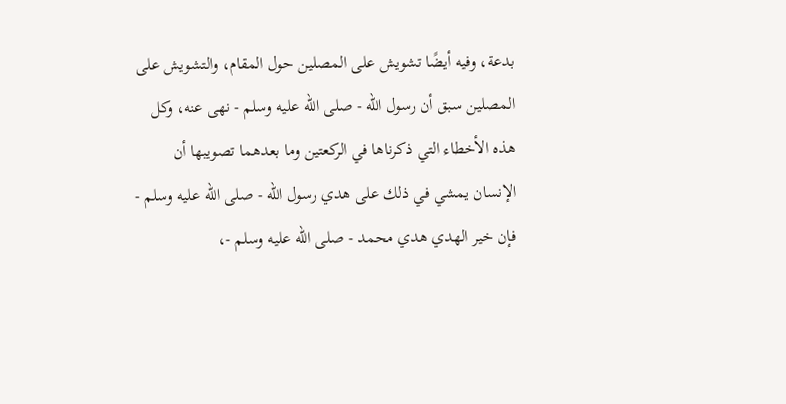بدعة، وفيه أيضًا تشويش على المصلين حول المقام، والتشويش على المصلين سبق أن رسول الله - صلى الله عليه وسلم - نهى عنه، وكل هذه الأخطاء التي ذكرناها في الركعتين وما بعدهما تصويبها أن الإنسان يمشي في ذلك على هدي رسول الله - صلى الله عليه وسلم - فإن خير الهدي هدي محمد - صلى الله عليه وسلم -،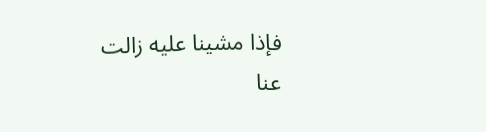فإذا مشينا عليه زالت عنا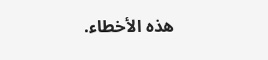هذه الأخطاء.